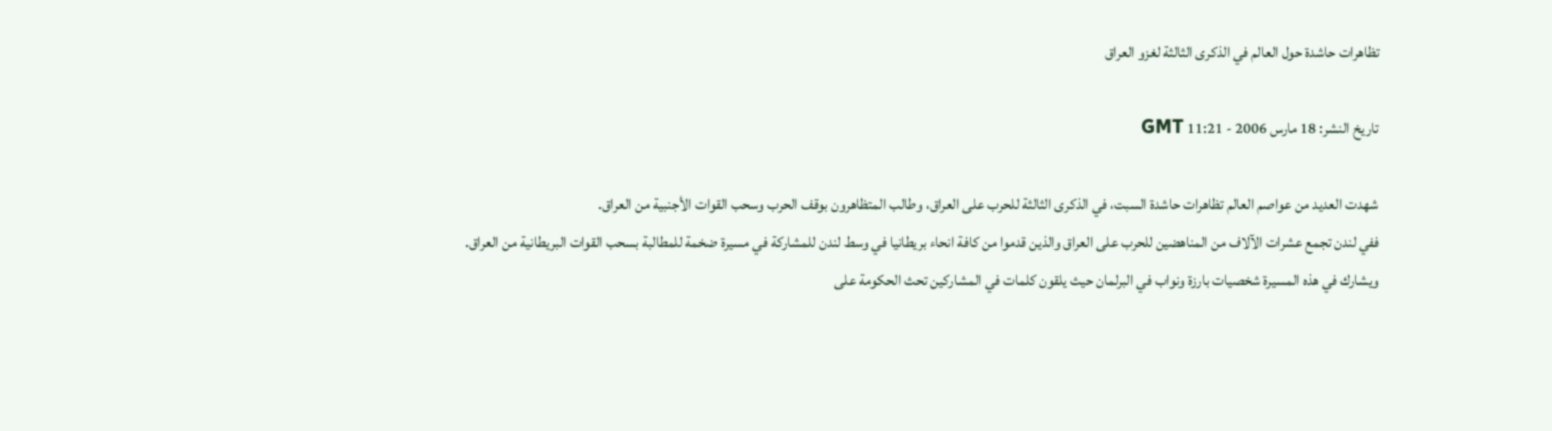تظاهرات حاشدة حول العالم في الذكرى الثالثة لغزو العراق

تاريخ النشر: 18 مارس 2006 - 11:21 GMT

شهدت العديد من عواصم العالم تظاهرات حاشدة السبت، في الذكرى الثالثة للحرب على العراق، وطالب المتظاهرون بوقف الحرب وسحب القوات الأجنبية من العراق.
ففي لندن تجمع عشرات الآلاف من المناهضين للحرب على العراق والذين قدموا من كافة انحاء بريطانيا في وسط لندن للمشاركة في مسيرة ضخمة للمطالبة بسحب القوات البريطانية من العراق.
ويشارك في هذه المسيرة شخصيات بارزة ونواب في البرلمان حيث يلقون كلمات في المشاركين تحث الحكومة على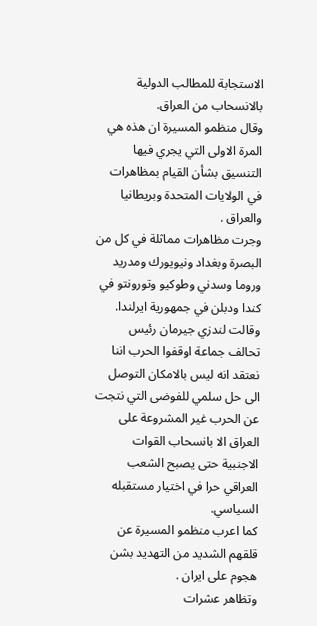الاستجابة للمطالب الدولية بالانسحاب من العراق.
وقال منظمو المسيرة ان هذه هي المرة الاولى التي يجري فيها التنسيق بشأن القيام بمظاهرات في الولايات المتحدة وبريطانيا والعراق .
وجرت مظاهرات مماثلة في كل من البصرة وبغداد ونيويورك ومدريد وروما وسدني وطوكيو وتورونتو في كندا ودبلن في جمهورية ايرلندا.
وقالت لندزي جيرمان رئيس تحالف جماعة اوقفوا الحرب اننا نعتقد انه ليس بالامكان التوصل الى حل سلمي للفوضى التي نتجت عن الحرب غير المشروعة على العراق الا بانسحاب القوات الاجنبية حتى يصبح الشعب العراقي حرا في اختيار مستقبله السياسي.
كما اعرب منظمو المسيرة عن قلقهم الشديد من التهديد بشن هجوم على ايران .
وتظاهر عشرات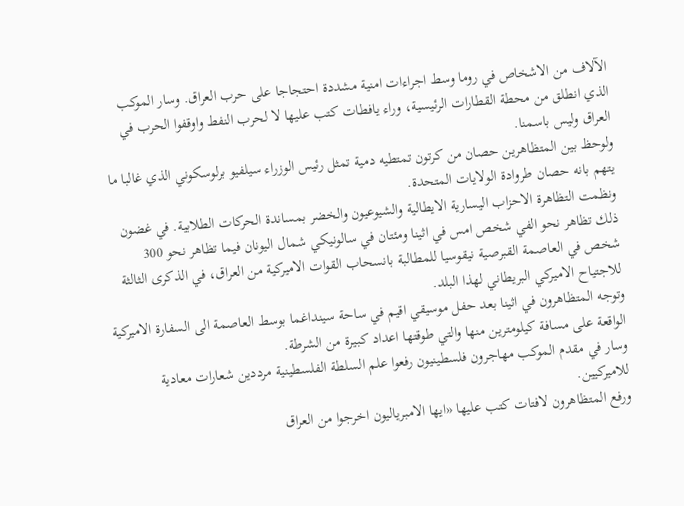الآلاف من الاشخاص في روما وسط اجراءات امنية مشددة احتجاجا على حرب العراق. وسار الموكب الذي انطلق من محطة القطارات الرئيسية، وراء يافطات كتب عليها لا لحرب النفط واوقفوا الحرب في العراق وليس باسمنا.
ولوحظ بين المتظاهرين حصان من كرتون تمتطيه دمية تمثل رئيس الوزراء سيلفيو برلوسكوني الذي غالبا ما يتهم بانه حصان طروادة الولايات المتحدة.
ونظمت التظاهرة الاحزاب اليسارية الايطالية والشيوعيون والخضر بمساندة الحركات الطلابية. في غضون ذلك تظاهر نحو الفي شخص امس في اثينا ومئتان في سالونيكي شمال اليونان فيما تظاهر نحو 300 شخص في العاصمة القبرصية نيقوسيا للمطالبة بانسحاب القوات الاميركية من العراق، في الذكرى الثالثة للاجتياح الاميركي البريطاني لهذا البلد.
وتوجه المتظاهرون في اثينا بعد حفل موسيقي اقيم في ساحة سينداغما بوسط العاصمة الى السفارة الاميركية الواقعة على مسافة كيلومترين منها والتي طوقتها اعداد كبيرة من الشرطة.
وسار في مقدم الموكب مهاجرون فلسطينيون رفعوا علم السلطة الفلسطينية مرددين شعارات معادية للاميركيين.
ورفع المتظاهرون لافتات كتب عليها «ايها الامبرياليون اخرجوا من العراق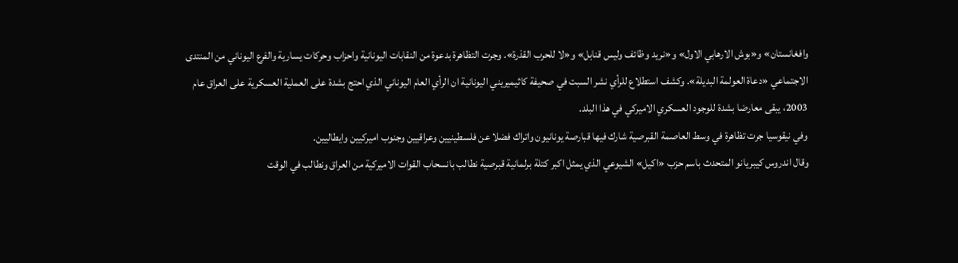وافغانستان» و«بوش الارهابي الاول» و«نريد وظائف وليس قنابل» و«لا للحرب القذرة». وجرت التظاهرة بدعوة من النقابات اليونانية واحزاب وحركات يسارية والفرع اليوناني من المنتدى الاجتماعي «دعاة العولمة البديلة». وكشف استطلاع للرأي نشر السبت في صحيفة كاثيميريني اليونانية ان الرأي العام اليوناني الذي احتج بشدة على العملية العسكرية على العراق عام 2003، يبقى معارضا بشدة للوجود العسكري الاميركي في هذا البلد.
وفي نيقوسيا جرت تظاهرة في وسط العاصمة القبرصية شارك فيها قبارصة يونانيون واتراك فضلا عن فلسطينيين وعراقيين وجنوب اميركيين وايطاليين.
وقال اندروس كيبريانو المتحدث باسم حزب «اكيل» الشيوعي الذي يمثل اكبر كتلة برلمانية قبرصية نطالب بانسحاب القوات الاميركية من العراق ونطالب في الوقت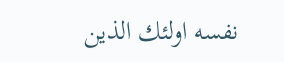نفسه اولئك الذين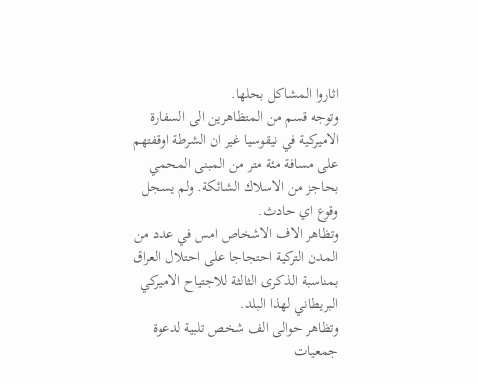اثاروا المشاكل بحلها.
وتوجه قسم من المتظاهرين الى السفارة الاميركية في نيقوسيا غير ان الشرطة اوقفتهم على مسافة مئة متر من المبنى المحمي بحاجز من الاسلاك الشائكة. ولم يسجل وقوع اي حادث.
وتظاهر الاف الاشخاص امس في عدد من المدن التركية احتجاجا على احتلال العراق بمناسبة الذكرى الثالثة للاجتياح الاميركي البريطاني لهذا البلد.
وتظاهر حوالى الف شخص تلبية لدعوة جمعيات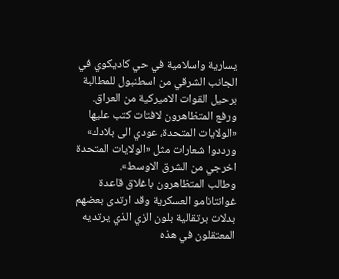يسارية واسلامية في حي كاديكوي في الجانب الشرقي من اسطنبول للمطالبة برحيل القوات الاميركية من العراق.
ورفع المتظاهرون لافتات كتب عليها «الولايات المتحدة، عودي الى بلادك» ورددوا شعارات مثل «الولايات المتحدة اخرجي من الشرق الاوسط».
وطالب المتظاهرون باغلاق قاعدة غوانتانامو العسكرية وقد ارتدى بعضهم بدلات برتقالية بلون الزي الذي يرتديه المعتقلون في هذه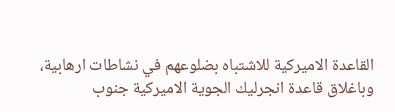القاعدة الاميركية للاشتباه بضلوعهم في نشاطات ارهابية، وباغلاق قاعدة انجرليك الجوية الاميركية جنوب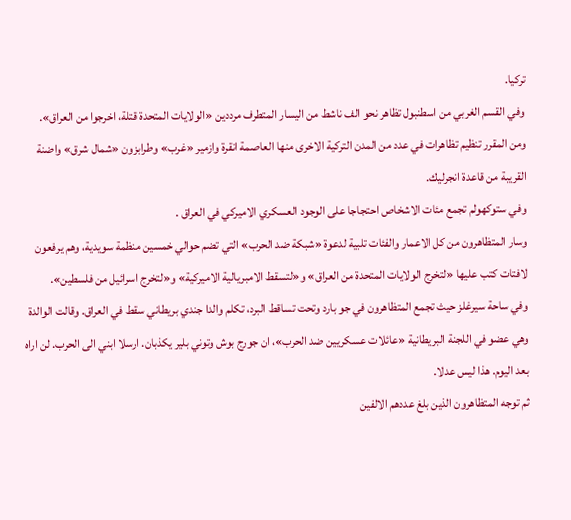تركيا.
وفي القسم الغربي من اسطنبول تظاهر نحو الف ناشط من اليسار المتطرف مرددين «الولايات المتحدة قتلة، اخرجوا من العراق».
ومن المقرر تنظيم تظاهرات في عدد من المدن التركية الاخرى منها العاصمة انقرة وازمير «غرب» وطرابزون «شمال شرق» واضنة القريبة من قاعدة انجرليك.
وفي ستوكهولم تجمع مئات الاشخاص احتجاجا على الوجود العسكري الاميركي في العراق .
وسار المتظاهرون من كل الاعمار والفئات تلبية لدعوة «شبكة ضد الحرب» التي تضم حوالي خمسين منظمة سويدية، وهم يرفعون لافتات كتب عليها «لتخرج الولايات المتحدة من العراق» و«لتسقط الامبريالية الاميركية» و«لتخرج اسرائيل من فلسطين».
وفي ساحة سيرغلز حيث تجمع المتظاهرون في جو بارد وتحت تساقط البرد، تكلم والدا جندي بريطاني سقط في العراق. وقالت الوالدة وهي عضو في اللجنة البريطانية «عائلات عسكريين ضد الحرب»، ان جورج بوش وتوني بلير يكذبان. ارسلا ابني الى الحرب. لن اراه بعد اليوم. هذا ليس عدلا.
ثم توجه المتظاهرون الذين بلغ عددهم الالفين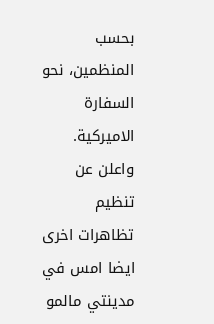بحسب المنظمين، نحو السفارة الاميركية.
واعلن عن تنظيم تظاهرات اخرى ايضا امس في مدينتي مالمو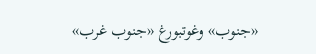«جنوب» وغوتبورغ «جنوب غرب»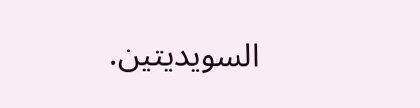السويديتين.